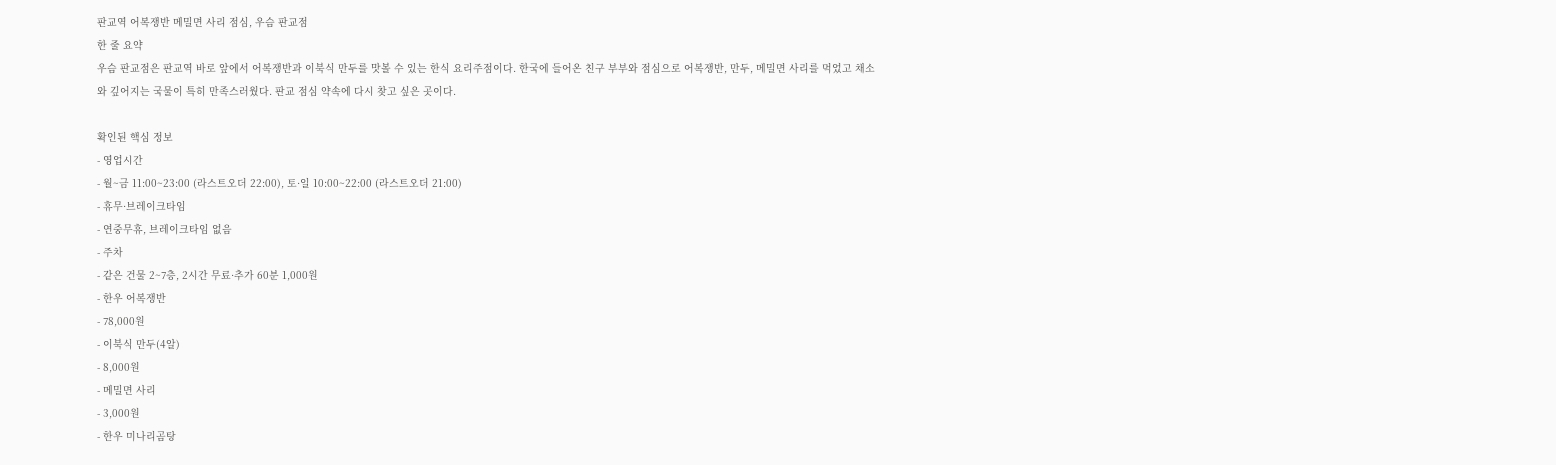판교역 어복쟁반 메밀면 사리 점심, 우슴 판교점
한 줄 요약
우슴 판교점은 판교역 바로 앞에서 어복쟁반과 이북식 만두를 맛볼 수 있는 한식 요리주점이다. 한국에 들어온 친구 부부와 점심으로 어복쟁반, 만두, 메밀면 사리를 먹었고 채소와 깊어지는 국물이 특히 만족스러웠다. 판교 점심 약속에 다시 찾고 싶은 곳이다.

확인된 핵심 정보
- 영업시간
- 월~금 11:00~23:00 (라스트오더 22:00), 토·일 10:00~22:00 (라스트오더 21:00)
- 휴무·브레이크타임
- 연중무휴, 브레이크타임 없음
- 주차
- 같은 건물 2~7층, 2시간 무료·추가 60분 1,000원
- 한우 어복쟁반
- 78,000원
- 이북식 만두(4알)
- 8,000원
- 메밀면 사리
- 3,000원
- 한우 미나리곰탕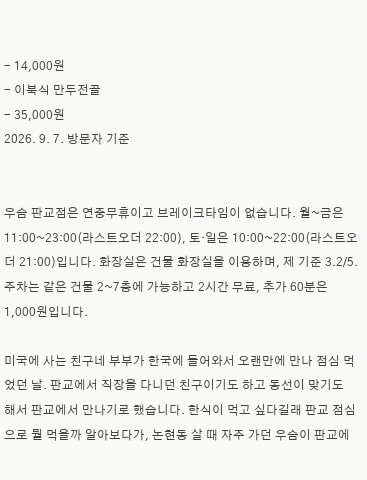- 14,000원
- 이북식 만두전골
- 35,000원
2026. 9. 7. 방문자 기준


우슴 판교점은 연중무휴이고 브레이크타임이 없습니다. 월~금은 11:00~23:00(라스트오더 22:00), 토·일은 10:00~22:00(라스트오더 21:00)입니다. 화장실은 건물 화장실을 이용하며, 제 기준 3.2/5.
주차는 같은 건물 2~7층에 가능하고 2시간 무료, 추가 60분은 1,000원입니다.

미국에 사는 친구네 부부가 한국에 들어와서 오랜만에 만나 점심 먹었던 날. 판교에서 직장을 다니던 친구이기도 하고 동선이 맞기도 해서 판교에서 만나기로 했습니다. 한식이 먹고 싶다길래 판교 점심으로 뭘 먹을까 알아보다가, 논현동 살 때 자주 가던 우슴이 판교에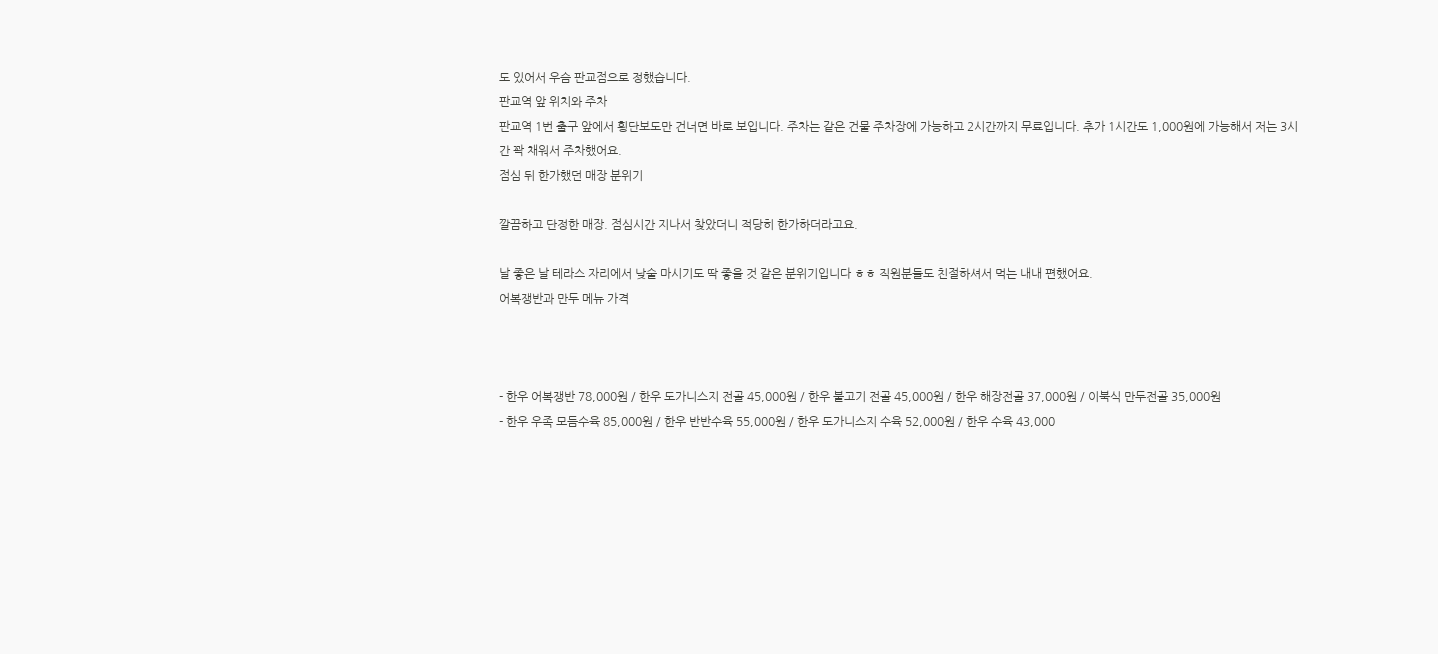도 있어서 우슴 판교점으로 정했습니다.
판교역 앞 위치와 주차
판교역 1번 출구 앞에서 횡단보도만 건너면 바로 보입니다. 주차는 같은 건물 주차장에 가능하고 2시간까지 무료입니다. 추가 1시간도 1,000원에 가능해서 저는 3시간 꽉 채워서 주차했어요.
점심 뒤 한가했던 매장 분위기

깔끔하고 단정한 매장. 점심시간 지나서 찾았더니 적당히 한가하더라고요.

날 좋은 날 테라스 자리에서 낮술 마시기도 딱 좋을 것 같은 분위기입니다 ㅎㅎ 직원분들도 친절하셔서 먹는 내내 편했어요.
어복쟁반과 만두 메뉴 가격



- 한우 어복쟁반 78,000원 / 한우 도가니스지 전골 45,000원 / 한우 불고기 전골 45,000원 / 한우 해장전골 37,000원 / 이북식 만두전골 35,000원
- 한우 우족 모듬수육 85,000원 / 한우 반반수육 55,000원 / 한우 도가니스지 수육 52,000원 / 한우 수육 43,000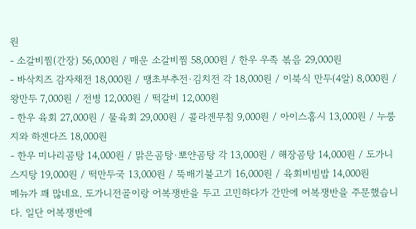원
- 소갈비찜(간장) 56,000원 / 매운 소갈비찜 58,000원 / 한우 우족 볶음 29,000원
- 바삭치즈 감자채전 18,000원 / 땡초부추전·김치전 각 18,000원 / 이북식 만두(4알) 8,000원 / 왕만두 7,000원 / 전병 12,000원 / 떡갈비 12,000원
- 한우 육회 27,000원 / 물육회 29,000원 / 콜라겐무침 9,000원 / 아이스홍시 13,000원 / 누룽지와 하겐다즈 18,000원
- 한우 미나리곰탕 14,000원 / 맑은곰탕·뽀얀곰탕 각 13,000원 / 해장곰탕 14,000원 / 도가니스지탕 19,000원 / 떡만두국 13,000원 / 뚝배기불고기 16,000원 / 육회비빔밥 14,000원
메뉴가 꽤 많네요. 도가니전골이랑 어복쟁반을 두고 고민하다가 간만에 어복쟁반을 주문했습니다. 일단 어복쟁반에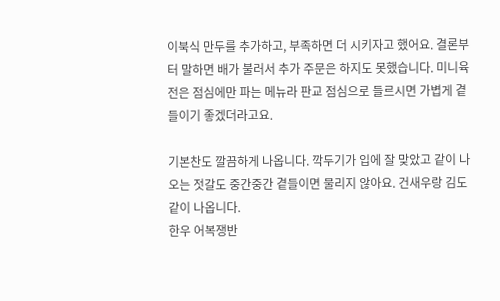이북식 만두를 추가하고, 부족하면 더 시키자고 했어요. 결론부터 말하면 배가 불러서 추가 주문은 하지도 못했습니다. 미니육전은 점심에만 파는 메뉴라 판교 점심으로 들르시면 가볍게 곁들이기 좋겠더라고요.

기본찬도 깔끔하게 나옵니다. 깍두기가 입에 잘 맞았고 같이 나오는 젓갈도 중간중간 곁들이면 물리지 않아요. 건새우랑 김도 같이 나옵니다.
한우 어복쟁반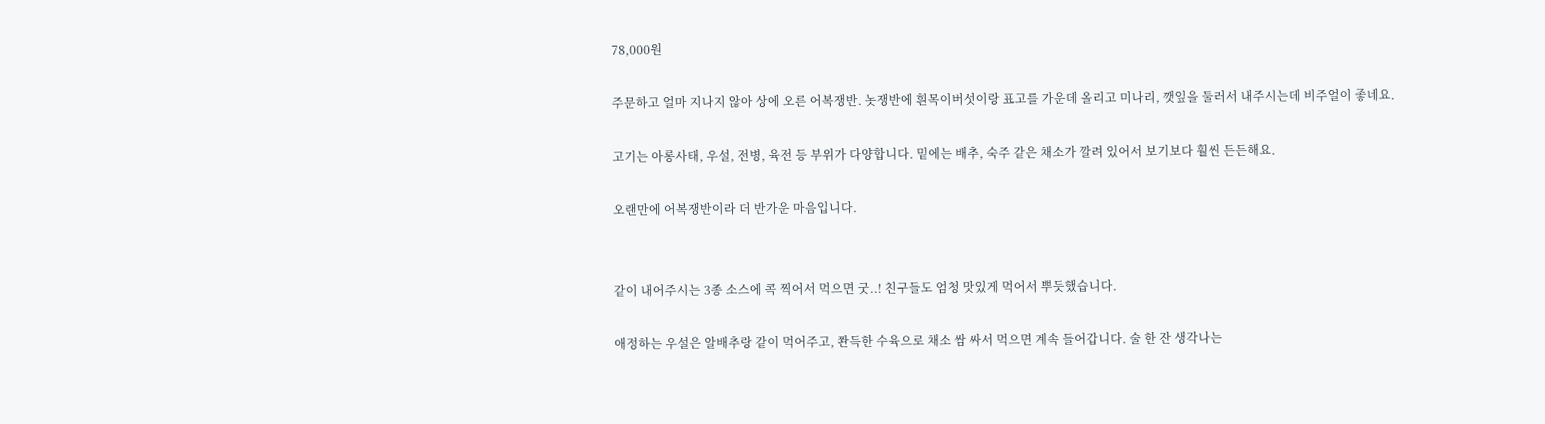78,000원

주문하고 얼마 지나지 않아 상에 오른 어복쟁반. 놋쟁반에 흰목이버섯이랑 표고를 가운데 올리고 미나리, 깻잎을 둘러서 내주시는데 비주얼이 좋네요.

고기는 아롱사태, 우설, 전병, 육전 등 부위가 다양합니다. 밑에는 배추, 숙주 같은 채소가 깔려 있어서 보기보다 훨씬 든든해요.

오랜만에 어복쟁반이라 더 반가운 마음입니다.


같이 내어주시는 3종 소스에 콕 찍어서 먹으면 굿..! 친구들도 엄청 맛있게 먹어서 뿌듯했습니다.

애정하는 우설은 알배추랑 같이 먹어주고, 쫜득한 수육으로 채소 쌈 싸서 먹으면 계속 들어갑니다. 술 한 잔 생각나는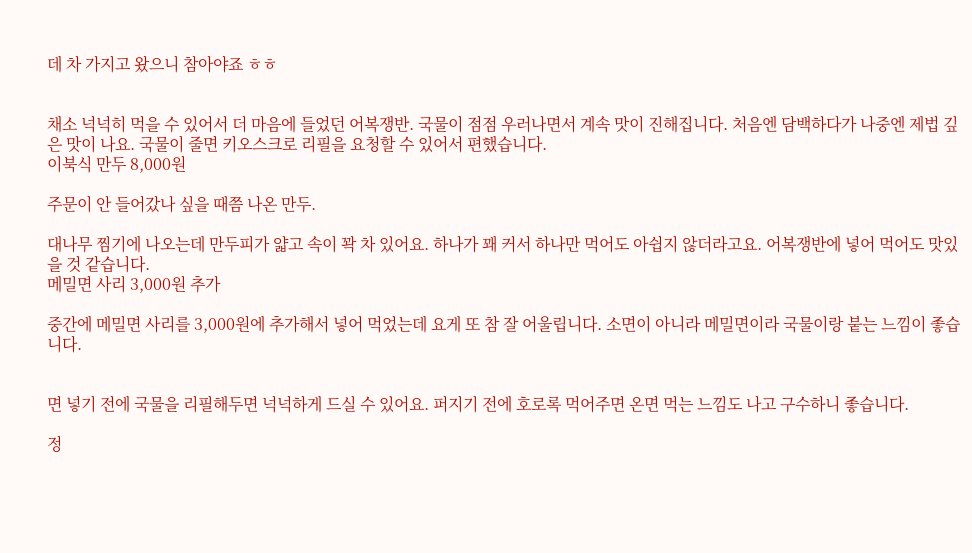데 차 가지고 왔으니 참아야죠 ㅎㅎ


채소 넉넉히 먹을 수 있어서 더 마음에 들었던 어복쟁반. 국물이 점점 우러나면서 계속 맛이 진해집니다. 처음엔 담백하다가 나중엔 제법 깊은 맛이 나요. 국물이 줄면 키오스크로 리필을 요청할 수 있어서 편했습니다.
이북식 만두 8,000원

주문이 안 들어갔나 싶을 때쯤 나온 만두.

대나무 찜기에 나오는데 만두피가 얇고 속이 꽉 차 있어요. 하나가 꽤 커서 하나만 먹어도 아쉽지 않더라고요. 어복쟁반에 넣어 먹어도 맛있을 것 같습니다.
메밀면 사리 3,000원 추가

중간에 메밀면 사리를 3,000원에 추가해서 넣어 먹었는데 요게 또 참 잘 어울립니다. 소면이 아니라 메밀면이라 국물이랑 붙는 느낌이 좋습니다.


면 넣기 전에 국물을 리필해두면 넉넉하게 드실 수 있어요. 퍼지기 전에 호로록 먹어주면 온면 먹는 느낌도 나고 구수하니 좋습니다.

정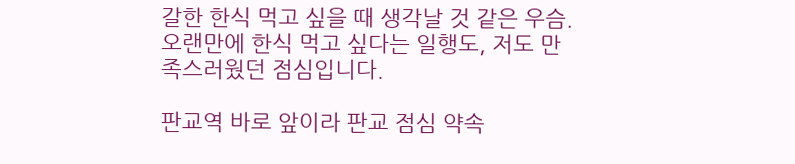갈한 한식 먹고 싶을 때 생각날 것 같은 우슴. 오랜만에 한식 먹고 싶다는 일행도, 저도 만족스러웠던 점심입니다.

판교역 바로 앞이라 판교 점심 약속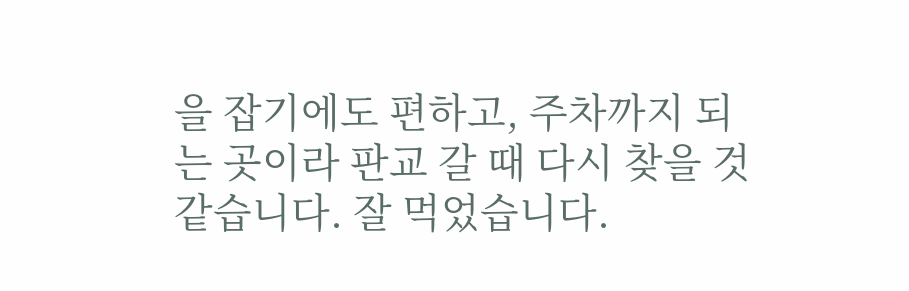을 잡기에도 편하고, 주차까지 되는 곳이라 판교 갈 때 다시 찾을 것 같습니다. 잘 먹었습니다.